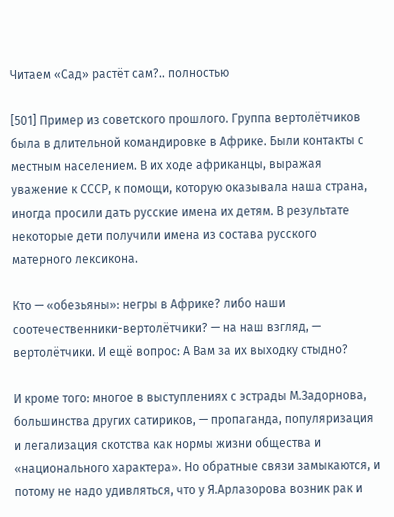Читаем «Сад» растёт сам?.. полностью

[501] Пример из советского прошлого. Группа вертолётчиков была в длительной командировке в Африке. Были контакты с местным населением. В их ходе африканцы, выражая уважение к СССР, к помощи, которую оказывала наша страна, иногда просили дать русские имена их детям. В результате некоторые дети получили имена из состава русского матерного лексикона.

Кто — «обезьяны»: негры в Африке? либо наши соотечественники-вертолётчики? — на наш взгляд, — вертолётчики. И ещё вопрос: А Вам за их выходку стыдно?

И кроме того: многое в выступлениях с эстрады М.Задорнова, большинства других сатириков, — пропаганда, популяризация и легализация скотства как нормы жизни общества и «национального характера». Но обратные связи замыкаются, и потому не надо удивляться, что у Я.Арлазорова возник рак и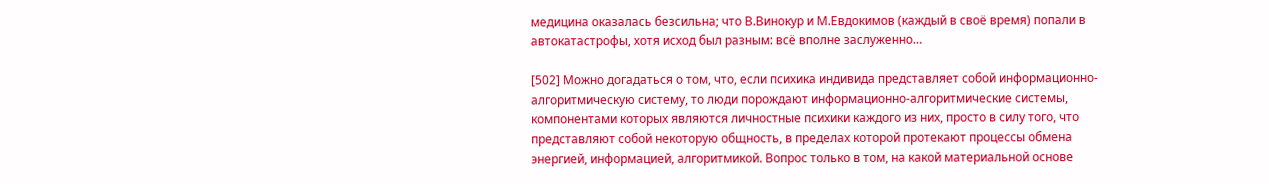медицина оказалась безсильна; что В.Винокур и М.Евдокимов (каждый в своё время) попали в автокатастрофы, хотя исход был разным: всё вполне заслуженно…

[502] Можно догадаться о том, что, если психика индивида представляет собой информационно-алгоритмическую систему, то люди порождают информационно-алгоритмические системы, компонентами которых являются личностные психики каждого из них, просто в силу того, что представляют собой некоторую общность, в пределах которой протекают процессы обмена энергией, информацией, алгоритмикой. Вопрос только в том, на какой материальной основе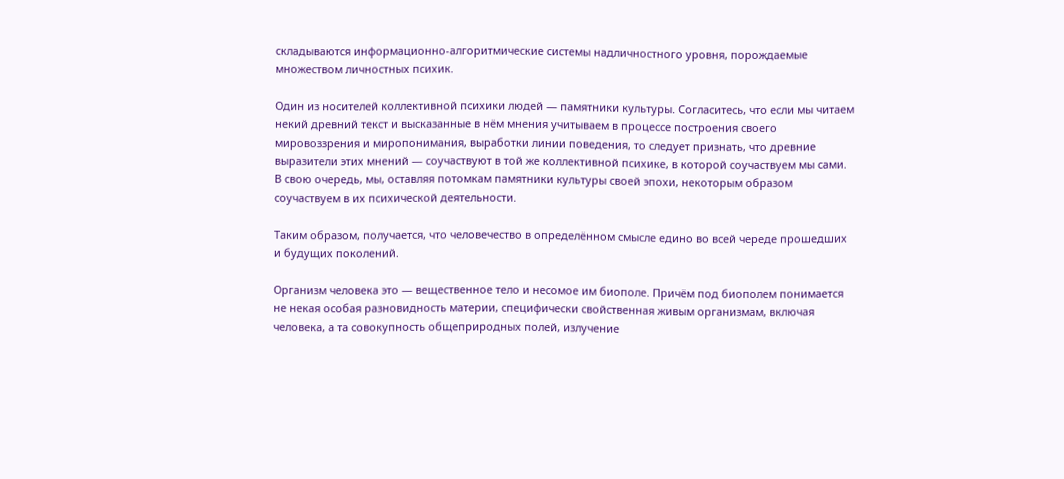складываются информационно-алгоритмические системы надличностного уровня, порождаемые множеством личностных психик.

Один из носителей коллективной психики людей — памятники культуры. Согласитесь, что если мы читаем некий древний текст и высказанные в нём мнения учитываем в процессе построения своего мировоззрения и миропонимания, выработки линии поведения, то следует признать, что древние выразители этих мнений — соучаствуют в той же коллективной психике, в которой соучаствуем мы сами. В свою очередь, мы, оставляя потомкам памятники культуры своей эпохи, некоторым образом соучаствуем в их психической деятельности.

Таким образом, получается, что человечество в определённом смысле едино во всей череде прошедших и будущих поколений.

Организм человека это — вещественное тело и несомое им биополе. Причём под биополем понимается не некая особая разновидность материи, специфически свойственная живым организмам, включая человека, а та совокупность общеприродных полей, излучение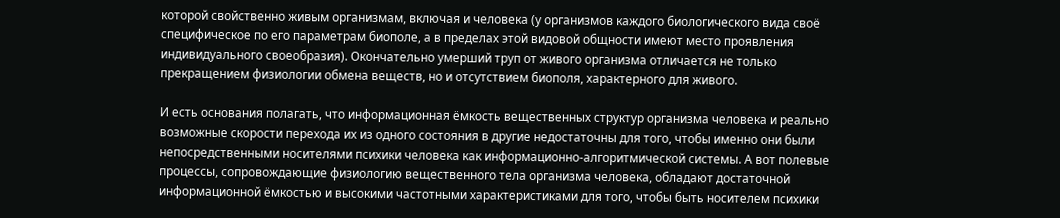которой свойственно живым организмам, включая и человека (у организмов каждого биологического вида своё специфическое по его параметрам биополе, а в пределах этой видовой общности имеют место проявления индивидуального своеобразия). Окончательно умерший труп от живого организма отличается не только прекращением физиологии обмена веществ, но и отсутствием биополя, характерного для живого.

И есть основания полагать, что информационная ёмкость вещественных структур организма человека и реально возможные скорости перехода их из одного состояния в другие недостаточны для того, чтобы именно они были непосредственными носителями психики человека как информационно-алгоритмической системы. А вот полевые процессы, сопровождающие физиологию вещественного тела организма человека, обладают достаточной информационной ёмкостью и высокими частотными характеристиками для того, чтобы быть носителем психики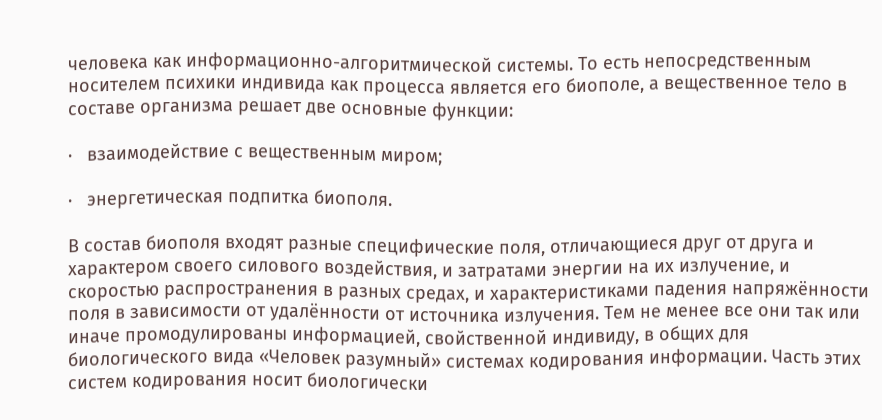человека как информационно-алгоритмической системы. То есть непосредственным носителем психики индивида как процесса является его биополе, а вещественное тело в составе организма решает две основные функции:

·   взаимодействие с вещественным миром;

·   энергетическая подпитка биополя.

В состав биополя входят разные специфические поля, отличающиеся друг от друга и характером своего силового воздействия, и затратами энергии на их излучение, и скоростью распространения в разных средах, и характеристиками падения напряжённости поля в зависимости от удалённости от источника излучения. Тем не менее все они так или иначе промодулированы информацией, свойственной индивиду, в общих для биологического вида «Человек разумный» системах кодирования информации. Часть этих систем кодирования носит биологически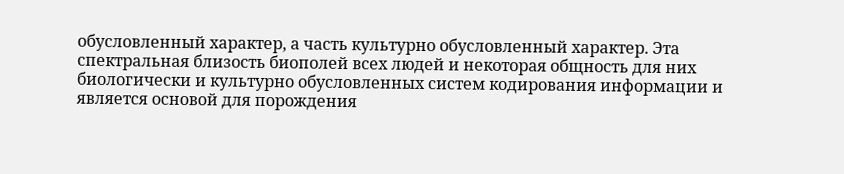обусловленный характер, а часть культурно обусловленный характер. Эта спектральная близость биополей всех людей и некоторая общность для них биологически и культурно обусловленных систем кодирования информации и является основой для порождения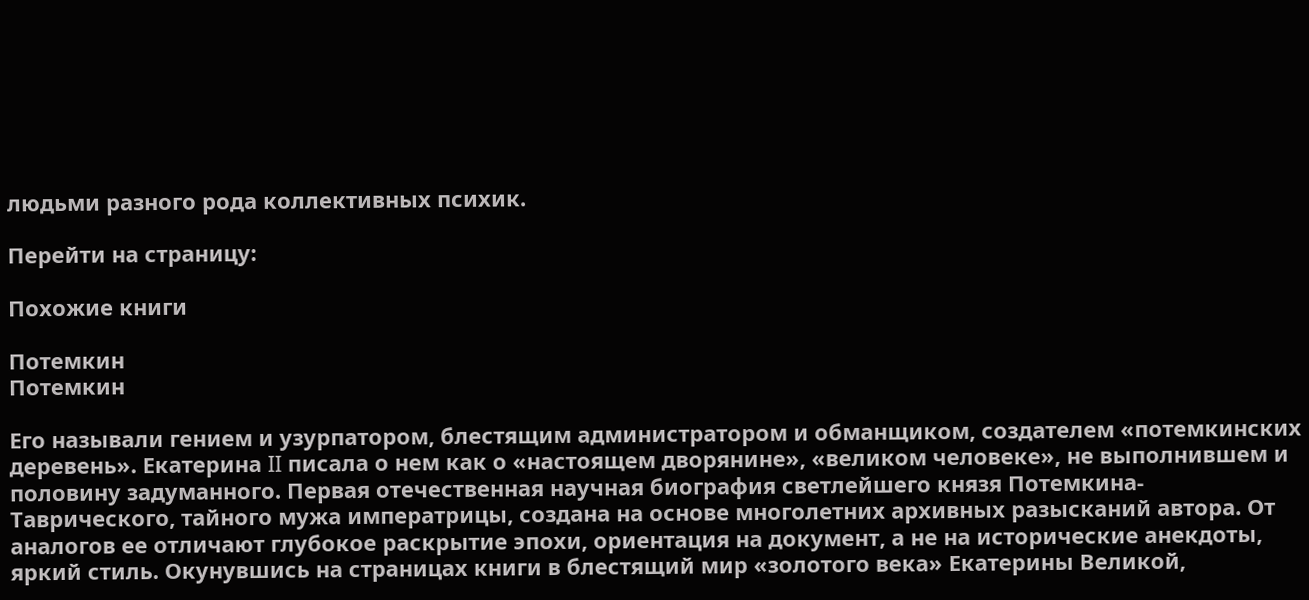людьми разного рода коллективных психик.

Перейти на страницу:

Похожие книги

Потемкин
Потемкин

Его называли гением и узурпатором, блестящим администратором и обманщиком, создателем «потемкинских деревень». Екатерина II писала о нем как о «настоящем дворянине», «великом человеке», не выполнившем и половину задуманного. Первая отечественная научная биография светлейшего князя Потемкина-Таврического, тайного мужа императрицы, создана на основе многолетних архивных разысканий автора. От аналогов ее отличают глубокое раскрытие эпохи, ориентация на документ, а не на исторические анекдоты, яркий стиль. Окунувшись на страницах книги в блестящий мир «золотого века» Екатерины Великой,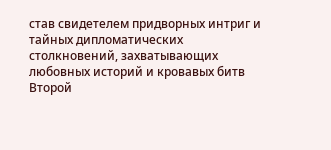став свидетелем придворных интриг и тайных дипломатических столкновений, захватывающих любовных историй и кровавых битв Второй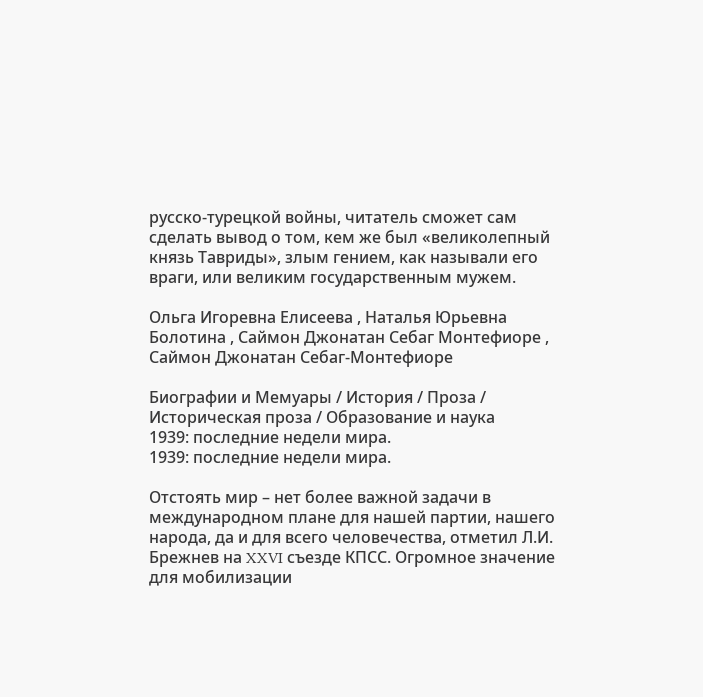русско-турецкой войны, читатель сможет сам сделать вывод о том, кем же был «великолепный князь Тавриды», злым гением, как называли его враги, или великим государственным мужем.

Ольга Игоревна Елисеева , Наталья Юрьевна Болотина , Саймон Джонатан Себаг Монтефиоре , Саймон Джонатан Себаг-Монтефиоре

Биографии и Мемуары / История / Проза / Историческая проза / Образование и наука
1939: последние недели мира.
1939: последние недели мира.

Отстоять мир – нет более важной задачи в международном плане для нашей партии, нашего народа, да и для всего человечества, отметил Л.И. Брежнев на XXVI съезде КПСС. Огромное значение для мобилизации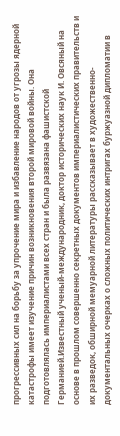прогрессивных сил на борьбу за упрочение мира и избавление народов от угрозы ядерной катастрофы имеет изучение причин возникновения второй мировой войны. Она подготовлялась империалистами всех стран и была развязана фашистской Германией.Известный ученый-международник, доктор исторических наук И. Овсяный на основе в прошлом совершенно секретных документов империалистических правительств и их разведок, обширной мемуарной литературы рассказывает в художественно-документальных очерках о сложных политических интригах буржуазной дипломатии в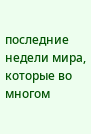последние недели мира, которые во многом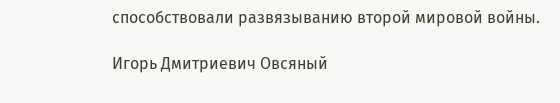способствовали развязыванию второй мировой войны.

Игорь Дмитриевич Овсяный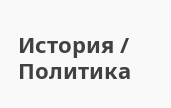История / Политика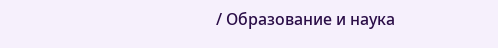/ Образование и наука